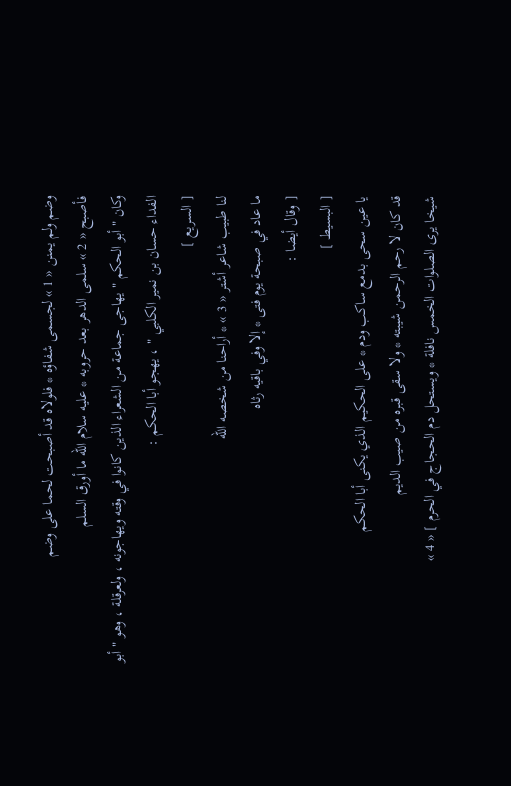وضم ولم يمنن « 1 » لجسمى شفاؤه * فلولاه قد أصبحت لحما على وضم
فأصبح « 2 » سلمى الدهر بعد حروبه * عليه سلام اللّه ما أورق السلم
وكان " أبو الحكم " يهاجى جماعة من الشعراء الذين كانوا في وقته ويهاجونه ، ولعرقلة ، وهو " أبو الفداء حسان بن نمير الكلبي " ، يهجو أبا الحكم :
[ السريع ]
لنا طبيب شاعر أشتر « 3 » * أراحنا من شخصه الله
ما عاد في صبحة يوم فتى * إلا وفي باقيه رثاه
[ وقال أيضا :
[ البسيط ]
يا عين سحى بدمع ساكب ودم * على الحكيم الذي يكنى أبا الحكم
قد كان لا رحم الرحمن شيبته * ولا سقى قبره من صيب الديم
شيخا يرى الصلوات الخمس نافلة * ويستحل دم الحجاج في الحرم ] « 4 »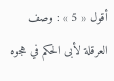أقول « 5 » : وصف العرقلة لأبى الحكم في هجوه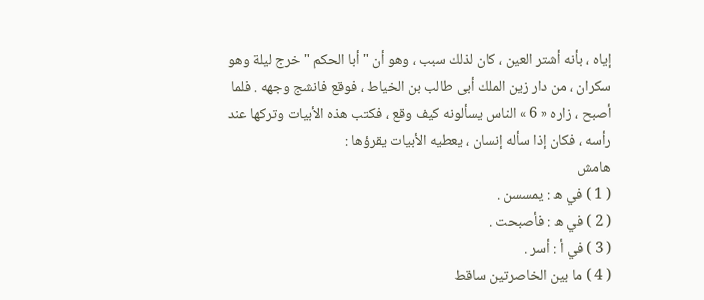إياه ، بأنه أشتر العين ، كان لذلك سبب ، وهو أن " أبا الحكم " خرج ليلة وهو سكران ، من دار زين الملك أبى طالب بن الخياط ، فوقع فانشج وجهه . فلما أصبح ، زاره « 6 » الناس يسألونه كيف وقع ، فكتب هذه الأبيات وتركها عند رأسه ، فكان إذا سأله إنسان ، يعطيه الأبيات يقرؤها :
هامش
( 1 ) في ه : يمسسن .
( 2 ) في ه : فأصبحت .
( 3 ) في أ : أسر .
( 4 ) ما بين الخاصرتين ساقط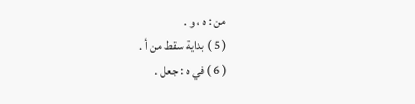من : ه ، و .
( 5 ) بداية سقط من أ .
( 6 ) في ه : جعل .